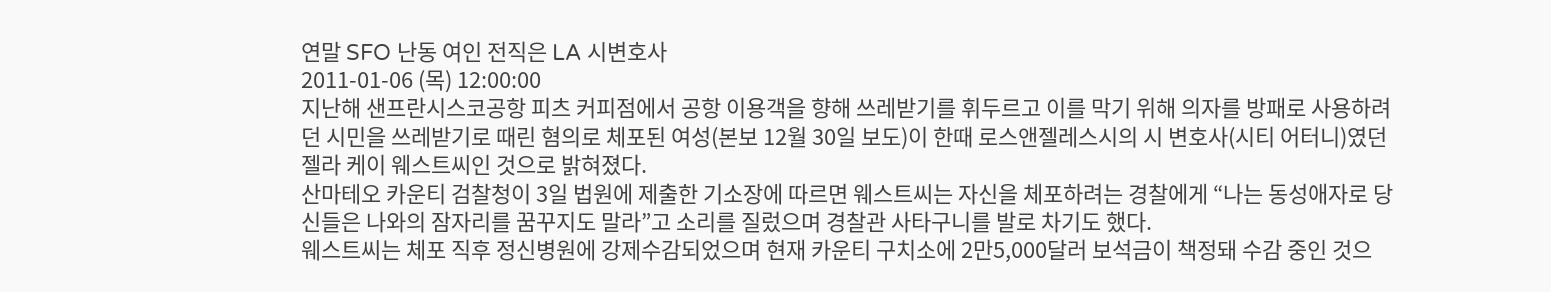연말 SFO 난동 여인 전직은 LA 시변호사
2011-01-06 (목) 12:00:00
지난해 샌프란시스코공항 피츠 커피점에서 공항 이용객을 향해 쓰레받기를 휘두르고 이를 막기 위해 의자를 방패로 사용하려던 시민을 쓰레받기로 때린 혐의로 체포된 여성(본보 12월 30일 보도)이 한때 로스앤젤레스시의 시 변호사(시티 어터니)였던 젤라 케이 웨스트씨인 것으로 밝혀졌다.
산마테오 카운티 검찰청이 3일 법원에 제출한 기소장에 따르면 웨스트씨는 자신을 체포하려는 경찰에게 “나는 동성애자로 당신들은 나와의 잠자리를 꿈꾸지도 말라”고 소리를 질렀으며 경찰관 사타구니를 발로 차기도 했다.
웨스트씨는 체포 직후 정신병원에 강제수감되었으며 현재 카운티 구치소에 2만5,000달러 보석금이 책정돼 수감 중인 것으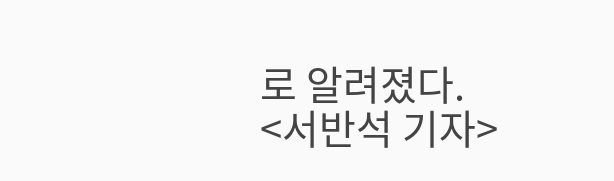로 알려졌다.
<서반석 기자>